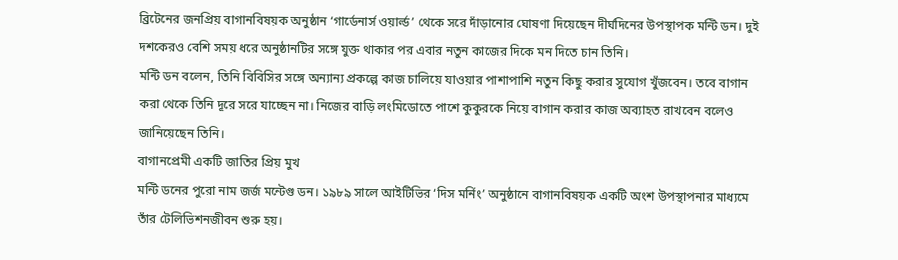ব্রিটেনের জনপ্রিয় বাগানবিষয়ক অনুষ্ঠান ‘গার্ডেনার্স ওয়ার্ল্ড’ থেকে সরে দাঁড়ানোর ঘোষণা দিয়েছেন দীর্ঘদিনের উপস্থাপক মন্টি ডন। দুই দশকেরও বেশি সময় ধরে অনুষ্ঠানটির সঙ্গে যুক্ত থাকার পর এবার নতুন কাজের দিকে মন দিতে চান তিনি।
মন্টি ডন বলেন, তিনি বিবিসির সঙ্গে অন্যান্য প্রকল্পে কাজ চালিয়ে যাওয়ার পাশাপাশি নতুন কিছু করার সুযোগ খুঁজবেন। তবে বাগান করা থেকে তিনি দূরে সরে যাচ্ছেন না। নিজের বাড়ি লংমিডোতে পাশে কুকুরকে নিয়ে বাগান করার কাজ অব্যাহত রাখবেন বলেও জানিয়েছেন তিনি।
বাগানপ্রেমী একটি জাতির প্রিয় মুখ
মন্টি ডনের পুরো নাম জর্জ মন্টেগু ডন। ১৯৮৯ সালে আইটিভির ‘দিস মর্নিং’ অনুষ্ঠানে বাগানবিষয়ক একটি অংশ উপস্থাপনার মাধ্যমে তাঁর টেলিভিশনজীবন শুরু হয়।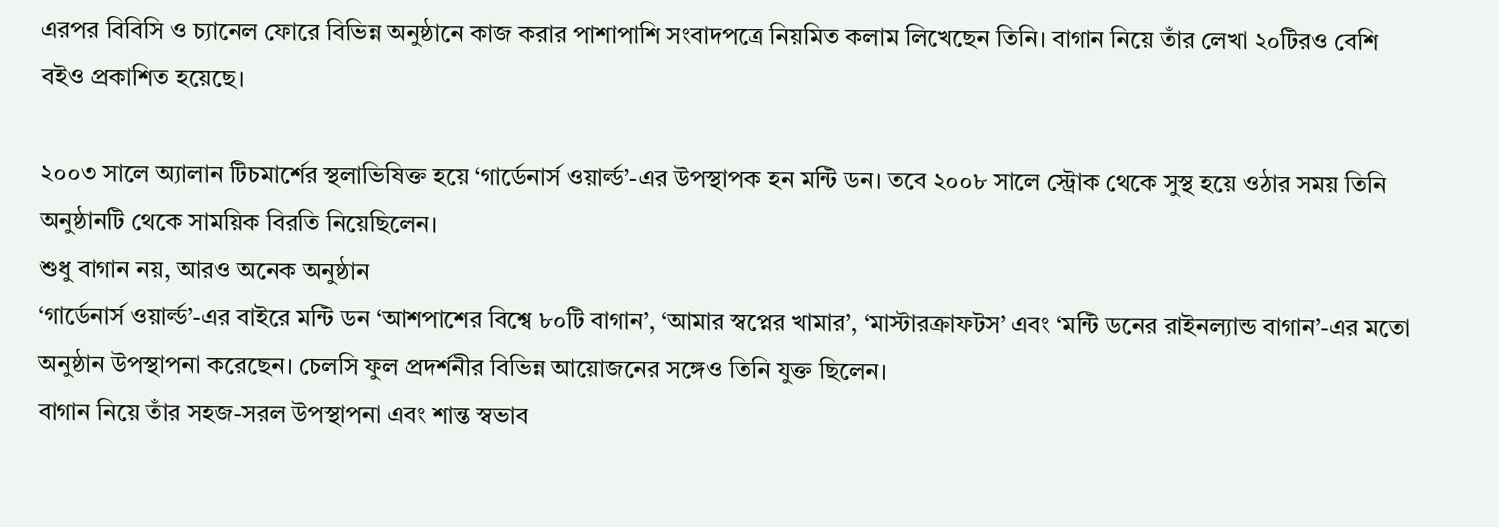এরপর বিবিসি ও চ্যানেল ফোরে বিভিন্ন অনুষ্ঠানে কাজ করার পাশাপাশি সংবাদপত্রে নিয়মিত কলাম লিখেছেন তিনি। বাগান নিয়ে তাঁর লেখা ২০টিরও বেশি বইও প্রকাশিত হয়েছে।

২০০৩ সালে অ্যালান টিচমার্শের স্থলাভিষিক্ত হয়ে ‘গার্ডেনার্স ওয়ার্ল্ড’-এর উপস্থাপক হন মন্টি ডন। তবে ২০০৮ সালে স্ট্রোক থেকে সুস্থ হয়ে ওঠার সময় তিনি অনুষ্ঠানটি থেকে সাময়িক বিরতি নিয়েছিলেন।
শুধু বাগান নয়, আরও অনেক অনুষ্ঠান
‘গার্ডেনার্স ওয়ার্ল্ড’-এর বাইরে মন্টি ডন ‘আশপাশের বিশ্বে ৮০টি বাগান’, ‘আমার স্বপ্নের খামার’, ‘মাস্টারক্রাফটস’ এবং ‘মন্টি ডনের রাইনল্যান্ড বাগান’-এর মতো অনুষ্ঠান উপস্থাপনা করেছেন। চেলসি ফুল প্রদর্শনীর বিভিন্ন আয়োজনের সঙ্গেও তিনি যুক্ত ছিলেন।
বাগান নিয়ে তাঁর সহজ-সরল উপস্থাপনা এবং শান্ত স্বভাব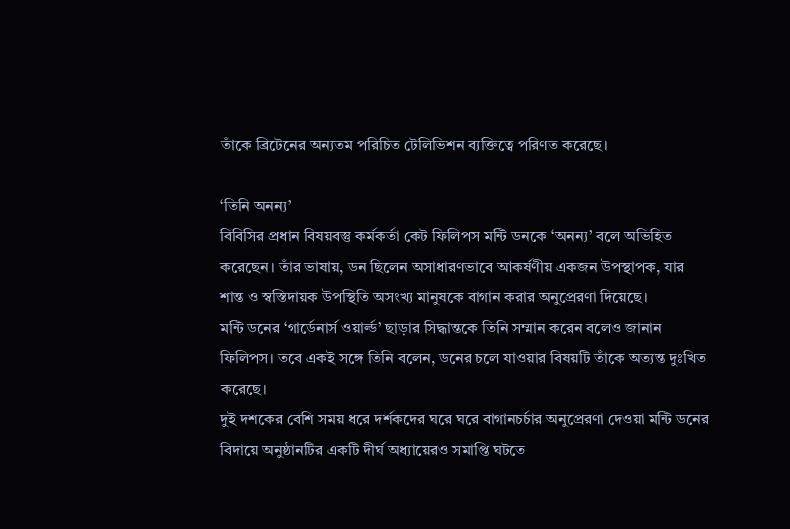তাঁকে ব্রিটেনের অন্যতম পরিচিত টেলিভিশন ব্যক্তিত্বে পরিণত করেছে।

‘তিনি অনন্য’
বিবিসির প্রধান বিষয়বস্তু কর্মকর্তা কেট ফিলিপস মন্টি ডনকে ‘অনন্য’ বলে অভিহিত করেছেন। তাঁর ভাষায়, ডন ছিলেন অসাধারণভাবে আকর্ষণীয় একজন উপস্থাপক, যার শান্ত ও স্বস্তিদায়ক উপস্থিতি অসংখ্য মানুষকে বাগান করার অনুপ্রেরণা দিয়েছে।
মন্টি ডনের ‘গার্ডেনার্স ওয়ার্ল্ড’ ছাড়ার সিদ্ধান্তকে তিনি সম্মান করেন বলেও জানান ফিলিপস। তবে একই সঙ্গে তিনি বলেন, ডনের চলে যাওয়ার বিষয়টি তাঁকে অত্যন্ত দুঃখিত করেছে।
দুই দশকের বেশি সময় ধরে দর্শকদের ঘরে ঘরে বাগানচর্চার অনুপ্রেরণা দেওয়া মন্টি ডনের বিদায়ে অনুষ্ঠানটির একটি দীর্ঘ অধ্যায়েরও সমাপ্তি ঘটতে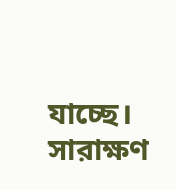যাচ্ছে।
সারাক্ষণ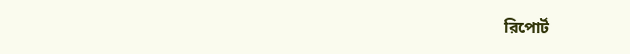রিপোর্ট